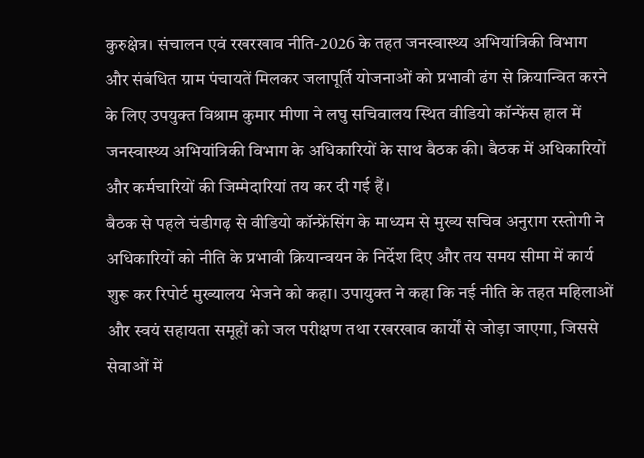कुरुक्षेत्र। संचालन एवं रखरखाव नीति-2026 के तहत जनस्वास्थ्य अभियांत्रिकी विभाग और संबंधित ग्राम पंचायतें मिलकर जलापूर्ति योजनाओं को प्रभावी ढंग से क्रियान्वित करने के लिए उपयुक्त विश्राम कुमार मीणा ने लघु सचिवालय स्थित वीडियो कॉन्फेंस हाल में जनस्वास्थ्य अभियांत्रिकी विभाग के अधिकारियों के साथ बैठक की। बैठक में अधिकारियों और कर्मचारियों की जिम्मेदारियां तय कर दी गई हैं।
बैठक से पहले चंडीगढ़ से वीडियो कॉन्फ्रेंसिंग के माध्यम से मुख्य सचिव अनुराग रस्तोगी ने अधिकारियों को नीति के प्रभावी क्रियान्वयन के निर्देश दिए और तय समय सीमा में कार्य शुरू कर रिपोर्ट मुख्यालय भेजने को कहा। उपायुक्त ने कहा कि नई नीति के तहत महिलाओं और स्वयं सहायता समूहों को जल परीक्षण तथा रखरखाव कार्यों से जोड़ा जाएगा, जिससे सेवाओं में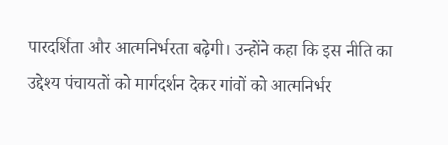पारदर्शिता और आत्मनिर्भरता बढ़ेगी। उन्होंने कहा कि इस नीति का उद्देश्य पंचायतों को मार्गदर्शन देकर गांवों को आत्मनिर्भर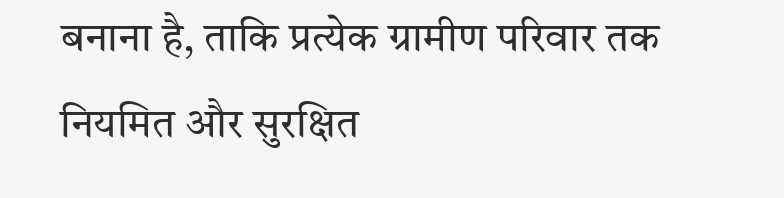बनाना है, ताकि प्रत्येक ग्रामीण परिवार तक नियमित और सुरक्षित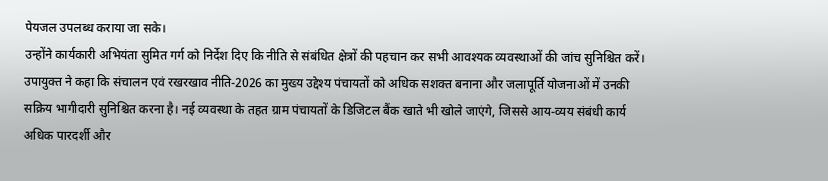पेयजल उपलब्ध कराया जा सके।
उन्होंने कार्यकारी अभियंता सुमित गर्ग को निर्देश दिए कि नीति से संबंधित क्षेत्रों की पहचान कर सभी आवश्यक व्यवस्थाओं की जांच सुनिश्चित करें। उपायुक्त ने कहा कि संचालन एवं रखरखाव नीति-2026 का मुख्य उद्देश्य पंचायतों को अधिक सशक्त बनाना और जलापूर्ति योजनाओं में उनकी सक्रिय भागीदारी सुनिश्चित करना है। नई व्यवस्था के तहत ग्राम पंचायतों के डिजिटल बैंक खाते भी खोले जाएंगे, जिससे आय-व्यय संबंधी कार्य अधिक पारदर्शी और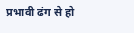प्रभावी ढंग से हो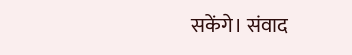सकेंगे। संवाद